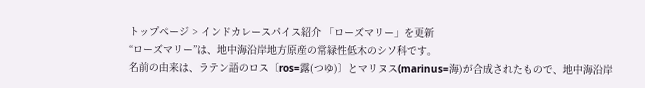トップページ > インドカレースパイス紹介 「ローズマリー」を更新
“ローズマリー”は、地中海沿岸地方原産の常緑性低木のシソ科です。
名前の由来は、ラテン語のロス〔ros=露(つゆ)〕とマリヌス(marinus=海)が合成されたもので、地中海沿岸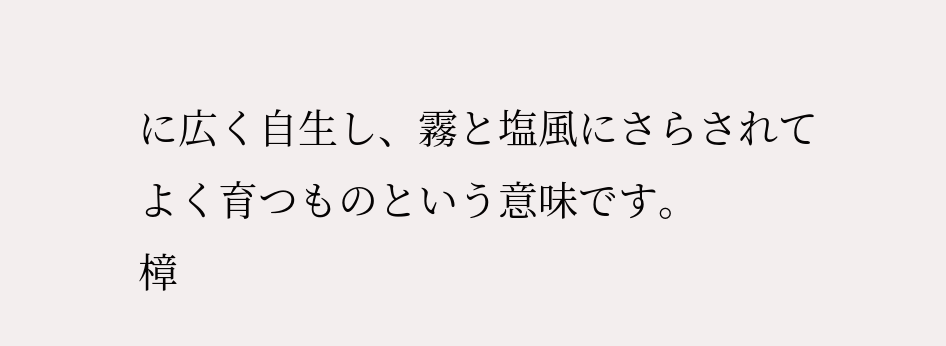に広く自生し、霧と塩風にさらされてよく育つものという意味です。
樟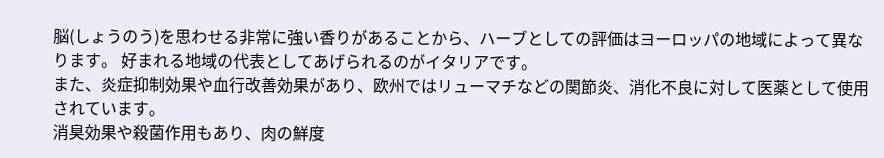脳(しょうのう)を思わせる非常に強い香りがあることから、ハーブとしての評価はヨーロッパの地域によって異なります。 好まれる地域の代表としてあげられるのがイタリアです。
また、炎症抑制効果や血行改善効果があり、欧州ではリューマチなどの関節炎、消化不良に対して医薬として使用されています。
消臭効果や殺菌作用もあり、肉の鮮度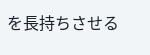を長持ちさせる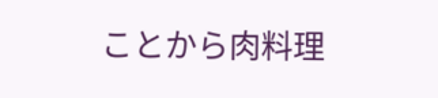ことから肉料理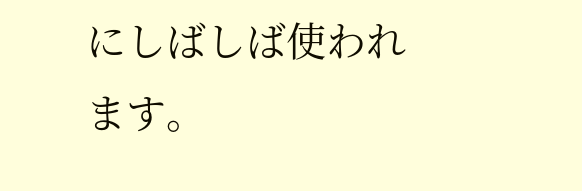にしばしば使われます。